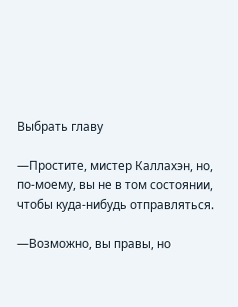Выбрать главу

—Простите, мистер Каллахэн, но, по-моему, вы не в том состоянии, чтобы куда-нибудь отправляться.

—Возможно, вы правы, но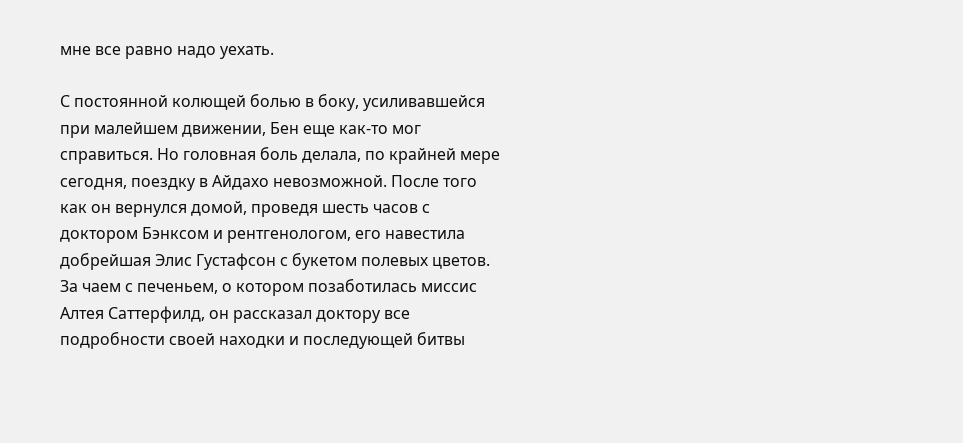мне все равно надо уехать.

С постоянной колющей болью в боку, усиливавшейся при малейшем движении, Бен еще как-то мог справиться. Но головная боль делала, по крайней мере сегодня, поездку в Айдахо невозможной. После того как он вернулся домой, проведя шесть часов с доктором Бэнксом и рентгенологом, его навестила добрейшая Элис Густафсон с букетом полевых цветов. За чаем с печеньем, о котором позаботилась миссис Алтея Саттерфилд, он рассказал доктору все подробности своей находки и последующей битвы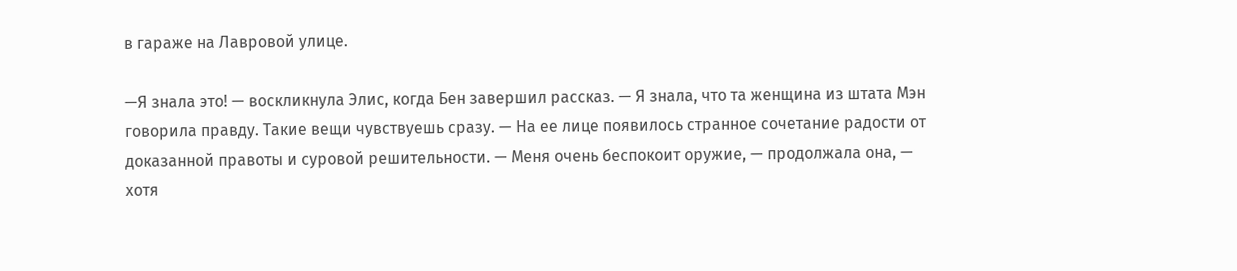в гараже на Лавровой улице.

—Я знала это! — воскликнула Элис, когда Бен завершил рассказ. — Я знала, что та женщина из штата Мэн говорила правду. Такие вещи чувствуешь сразу. — На ее лице появилось странное сочетание радости от доказанной правоты и суровой решительности. — Меня очень беспокоит оружие, — продолжала она, — хотя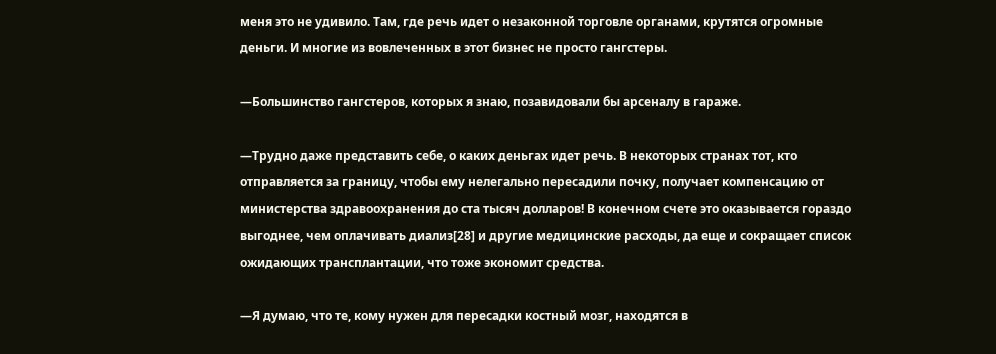меня это не удивило. Там, где речь идет о незаконной торговле органами, крутятся огромные деньги. И многие из вовлеченных в этот бизнес не просто гангстеры.

—Большинство гангстеров, которых я знаю, позавидовали бы арсеналу в гараже.

—Трудно даже представить себе, о каких деньгах идет речь. В некоторых странах тот, кто отправляется за границу, чтобы ему нелегально пересадили почку, получает компенсацию от министерства здравоохранения до ста тысяч долларов! В конечном счете это оказывается гораздо выгоднее, чем оплачивать диализ[28] и другие медицинские расходы, да еще и сокращает список ожидающих трансплантации, что тоже экономит средства.

—Я думаю, что те, кому нужен для пересадки костный мозг, находятся в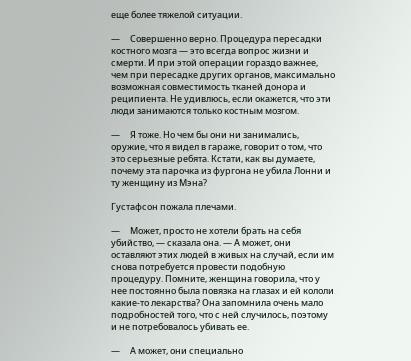еще более тяжелой ситуации.

—     Совершенно верно. Процедура пересадки костного мозга — это всегда вопрос жизни и смерти. И при этой операции гораздо важнее, чем при пересадке других органов, максимально возможная совместимость тканей донора и реципиента. Не удивлюсь, если окажется, что эти люди занимаются только костным мозгом.

—     Я тоже. Но чем бы они ни занимались, оружие, что я видел в гараже, говорит о том, что это серьезные ребята. Кстати, как вы думаете, почему эта парочка из фургона не убила Лонни и ту женщину из Мэна?

Густафсон пожала плечами.

—     Может, просто не хотели брать на себя убийство, — сказала она. — А может, они оставляют этих людей в живых на случай, если им снова потребуется провести подобную процедуру. Помните, женщина говорила, что у нее постоянно была повязка на глазах и ей кололи какие-то лекарства? Она запомнила очень мало подробностей того, что с ней случилось, поэтому и не потребовалось убивать ее.

—     А может, они специально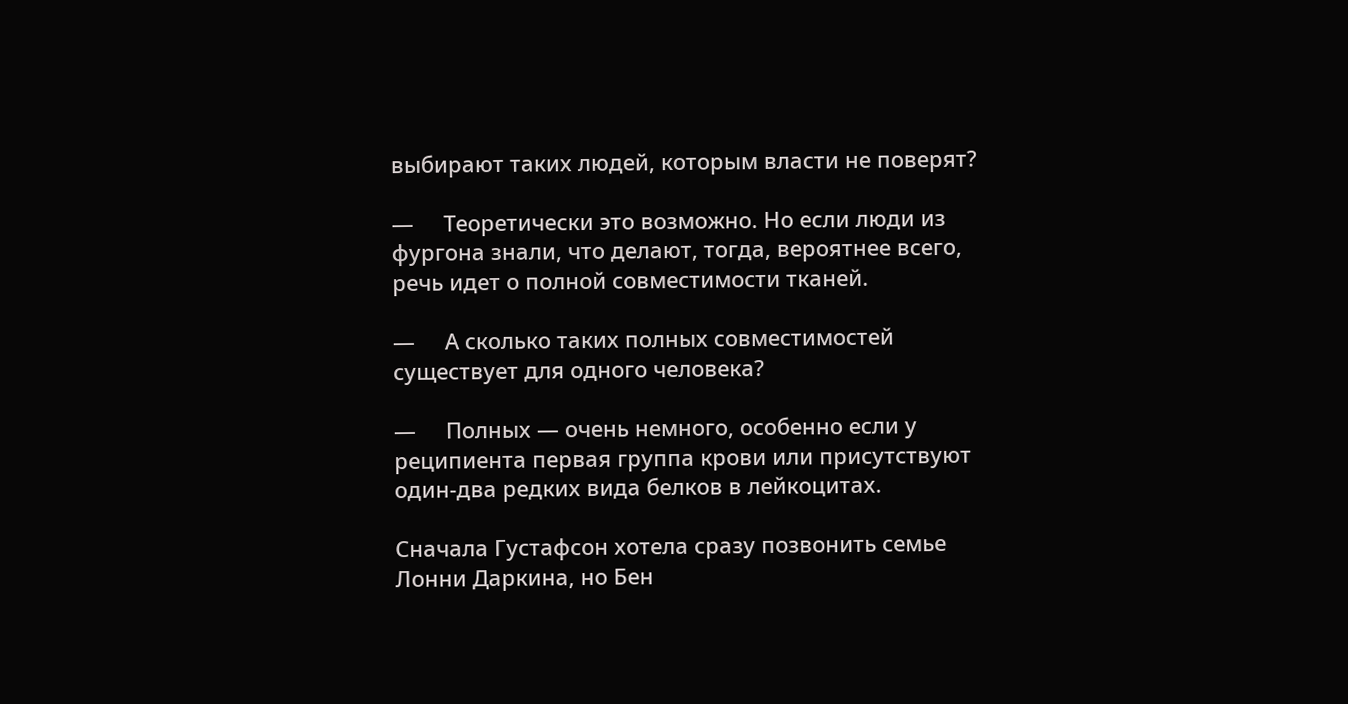выбирают таких людей, которым власти не поверят?

—     Теоретически это возможно. Но если люди из фургона знали, что делают, тогда, вероятнее всего, речь идет о полной совместимости тканей.

—     А сколько таких полных совместимостей существует для одного человека?

—     Полных — очень немного, особенно если у реципиента первая группа крови или присутствуют один-два редких вида белков в лейкоцитах.

Сначала Густафсон хотела сразу позвонить семье Лонни Даркина, но Бен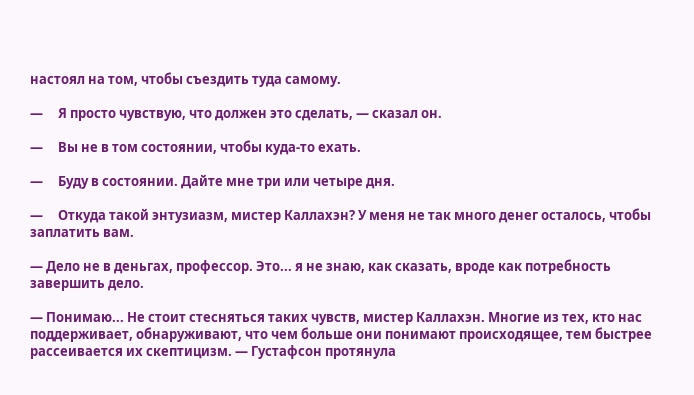настоял на том, чтобы съездить туда самому.

—     Я просто чувствую, что должен это сделать, — сказал он.

—     Вы не в том состоянии, чтобы куда-то ехать.

—     Буду в состоянии. Дайте мне три или четыре дня.

—     Откуда такой энтузиазм, мистер Каллахэн? У меня не так много денег осталось, чтобы заплатить вам.

— Дело не в деньгах, профессор. Это... я не знаю, как сказать, вроде как потребность завершить дело.

— Понимаю... Не стоит стесняться таких чувств, мистер Каллахэн. Многие из тех, кто нас поддерживает, обнаруживают, что чем больше они понимают происходящее, тем быстрее рассеивается их скептицизм. — Густафсон протянула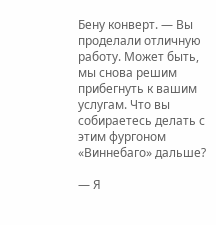Бену конверт. — Вы проделали отличную работу. Может быть, мы снова решим прибегнуть к вашим услугам. Что вы собираетесь делать с этим фургоном «Виннебаго» дальше?

— Я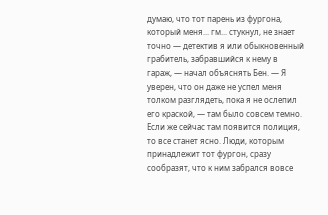думаю, что тот парень из фургона, который меня... гм... стукнул, не знает точно — детектив я или обыкновенный грабитель, забравшийся к нему в гараж, — начал объяснять Бен. — Я уверен, что он даже не успел меня толком разглядеть, пока я не ослепил его краской, — там было совсем темно. Если же сейчас там появится полиция, то все станет ясно. Люди, которым принадлежит тот фургон, сразу сообразят, что к ним забрался вовсе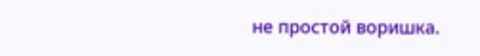не простой воришка.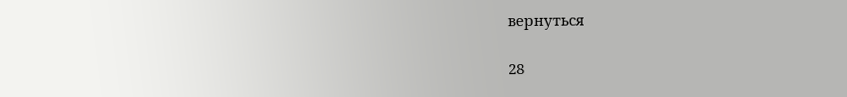вернуться

28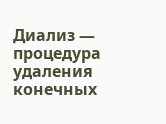Диализ — процедура удаления конечных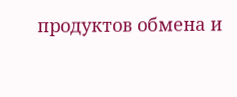продуктов обмена и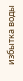избытка воды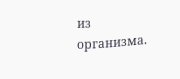из организма.